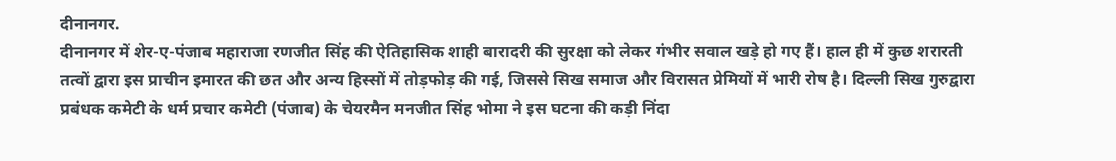दीनानगर.
दीनानगर में शेर-ए-पंजाब महाराजा रणजीत सिंह की ऐतिहासिक शाही बारादरी की सुरक्षा को लेकर गंभीर सवाल खड़े हो गए हैं। हाल ही में कुछ शरारती तत्वों द्वारा इस प्राचीन इमारत की छत और अन्य हिस्सों में तोड़फोड़ की गई, जिससे सिख समाज और विरासत प्रेमियों में भारी रोष है। दिल्ली सिख गुरुद्वारा प्रबंधक कमेटी के धर्म प्रचार कमेटी (पंजाब) के चेयरमैन मनजीत सिंह भोमा ने इस घटना की कड़ी निंदा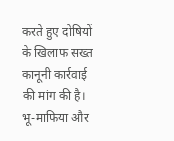करते हुए दोषियों के खिलाफ सख्त कानूनी कार्रवाई की मांग की है।
भू-माफिया और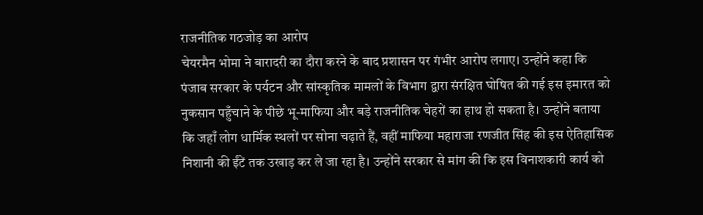राजनीतिक गठजोड़ का आरोप
चेयरमैन भोमा ने बारादरी का दौरा करने के बाद प्रशासन पर गंभीर आरोप लगाए। उन्होंने कहा कि पंजाब सरकार के पर्यटन और सांस्कृतिक मामलों के विभाग द्वारा संरक्षित घोषित की गई इस इमारत को नुकसान पहुँचाने के पीछे भू-माफिया और बड़े राजनीतिक चेहरों का हाथ हो सकता है। उन्होंने बताया कि जहाँ लोग धार्मिक स्थलों पर सोना चढ़ाते हैं, वहीं माफिया महाराजा रणजीत सिंह की इस ऐतिहासिक निशानी की ईंटें तक उखाड़ कर ले जा रहा है। उन्होंने सरकार से मांग की कि इस विनाशकारी कार्य को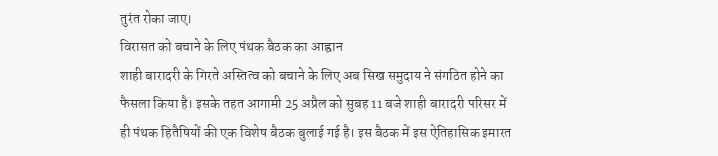तुरंत रोका जाए।
विरासत को बचाने के लिए पंथक बैठक का आह्वान
शाही बारादरी के गिरते अस्तित्व को बचाने के लिए अब सिख समुदाय ने संगठित होने का फैसला किया है। इसके तहत आगामी 25 अप्रैल को सुबह 11 बजे शाही बारादरी परिसर में ही पंथक हितैषियों की एक विशेष बैठक बुलाई गई है। इस बैठक में इस ऐतिहासिक इमारत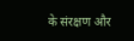के संरक्षण और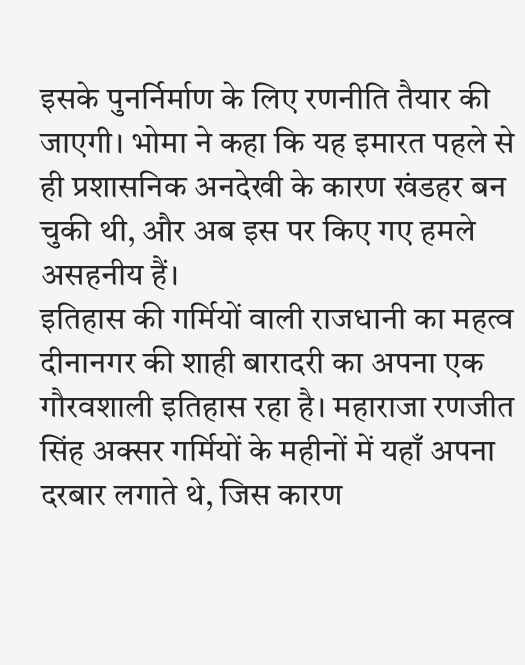इसके पुनर्निर्माण के लिए रणनीति तैयार की जाएगी। भोमा ने कहा कि यह इमारत पहले से ही प्रशासनिक अनदेखी के कारण खंडहर बन चुकी थी, और अब इस पर किए गए हमले असहनीय हैं।
इतिहास की गर्मियों वाली राजधानी का महत्व
दीनानगर की शाही बारादरी का अपना एक गौरवशाली इतिहास रहा है। महाराजा रणजीत सिंह अक्सर गर्मियों के महीनों में यहाँ अपना दरबार लगाते थे, जिस कारण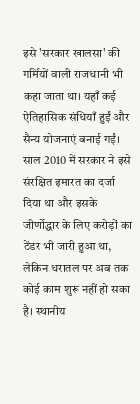इसे 'सरकार खालसा' की गर्मियों वाली राजधानी भी कहा जाता था। यहाँ कई ऐतिहासिक संधियाँ हुईं और सैन्य योजनाएं बनाई गईं। साल 2010 में सरकार ने इसे संरक्षित इमारत का दर्जा दिया था और इसके जीर्णोद्धार के लिए करोड़ों का टेंडर भी जारी हुआ था, लेकिन धरातल पर अब तक कोई काम शुरू नहीं हो सका है। स्थानीय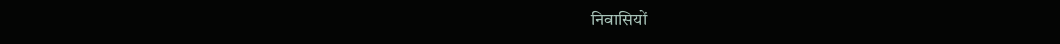निवासियों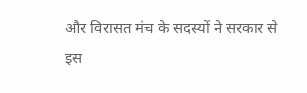और विरासत मंच के सदस्यों ने सरकार से इस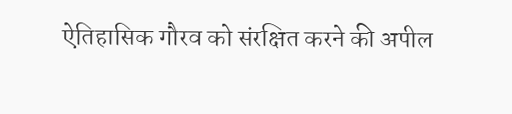ऐतिहासिक गौरव को संरक्षित करने की अपील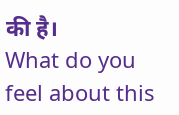की है।
What do you feel about this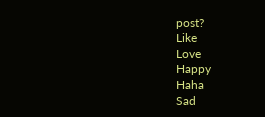post?
Like
Love
Happy
Haha
Sad